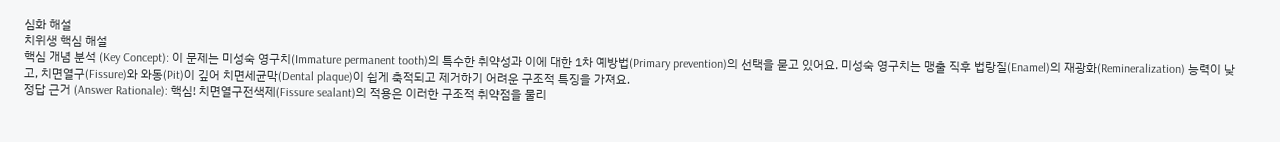심화 해설
치위생 핵심 해설
핵심 개념 분석 (Key Concept): 이 문제는 미성숙 영구치(Immature permanent tooth)의 특수한 취약성과 이에 대한 1차 예방법(Primary prevention)의 선택을 묻고 있어요. 미성숙 영구치는 맹출 직후 법랑질(Enamel)의 재광화(Remineralization) 능력이 낮고, 치면열구(Fissure)와 와동(Pit)이 깊어 치면세균막(Dental plaque)이 쉽게 축적되고 제거하기 어려운 구조적 특징을 가져요.
정답 근거 (Answer Rationale): 핵심! 치면열구전색제(Fissure sealant)의 적용은 이러한 구조적 취약점을 물리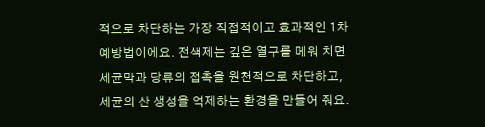적으로 차단하는 가장 직접적이고 효과적인 1차 예방법이에요. 전색제는 깊은 열구를 메워 치면세균막과 당류의 접촉을 원천적으로 차단하고, 세균의 산 생성을 억제하는 환경을 만들어 줘요.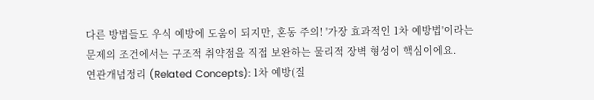다른 방법들도 우식 예방에 도움이 되지만, 혼동 주의! '가장 효과적인 1차 예방법'이라는 문제의 조건에서는 구조적 취약점을 직접 보완하는 물리적 장벽 형성이 핵심이에요.
연관개념정리 (Related Concepts): 1차 예방(질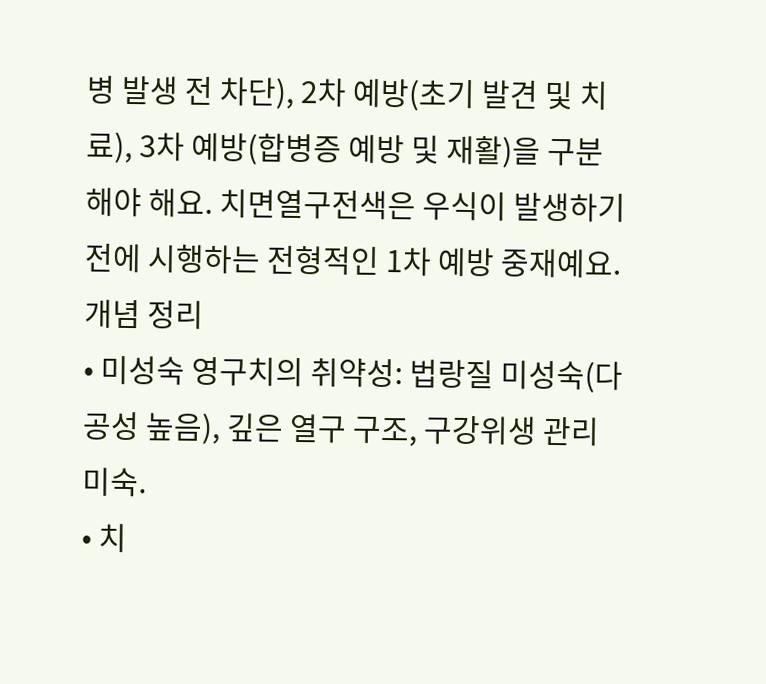병 발생 전 차단), 2차 예방(초기 발견 및 치료), 3차 예방(합병증 예방 및 재활)을 구분해야 해요. 치면열구전색은 우식이 발생하기 전에 시행하는 전형적인 1차 예방 중재예요.
개념 정리
• 미성숙 영구치의 취약성: 법랑질 미성숙(다공성 높음), 깊은 열구 구조, 구강위생 관리 미숙.
• 치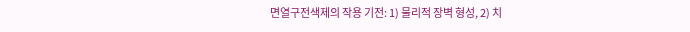면열구전색제의 작용 기전: 1) 물리적 장벽 형성, 2) 치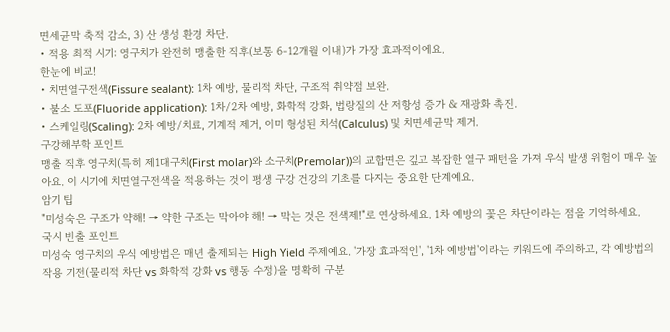면세균막 축적 감소, 3) 산 생성 환경 차단.
• 적용 최적 시기: 영구치가 완전히 맹출한 직후(보통 6-12개월 이내)가 가장 효과적이에요.
한눈에 비교!
• 치면열구전색(Fissure sealant): 1차 예방, 물리적 차단, 구조적 취약점 보완.
• 불소 도포(Fluoride application): 1차/2차 예방, 화학적 강화, 법랑질의 산 저항성 증가 & 재광화 촉진.
• 스케일링(Scaling): 2차 예방/치료, 기계적 제거, 이미 형성된 치석(Calculus) 및 치면세균막 제거.
구강해부학 포인트
맹출 직후 영구치(특히 제1대구치(First molar)와 소구치(Premolar))의 교합면은 깊고 복잡한 열구 패턴을 가져 우식 발생 위험이 매우 높아요. 이 시기에 치면열구전색을 적용하는 것이 평생 구강 건강의 기초를 다지는 중요한 단계예요.
암기 팁
"미성숙은 구조가 약해! → 약한 구조는 막아야 해! → 막는 것은 전색제!"로 연상하세요. 1차 예방의 꽃은 차단이라는 점을 기억하세요.
국시 빈출 포인트
미성숙 영구치의 우식 예방법은 매년 출제되는 High Yield 주제예요. '가장 효과적인', '1차 예방법'이라는 키워드에 주의하고, 각 예방법의 작용 기전(물리적 차단 vs 화학적 강화 vs 행동 수정)을 명확히 구분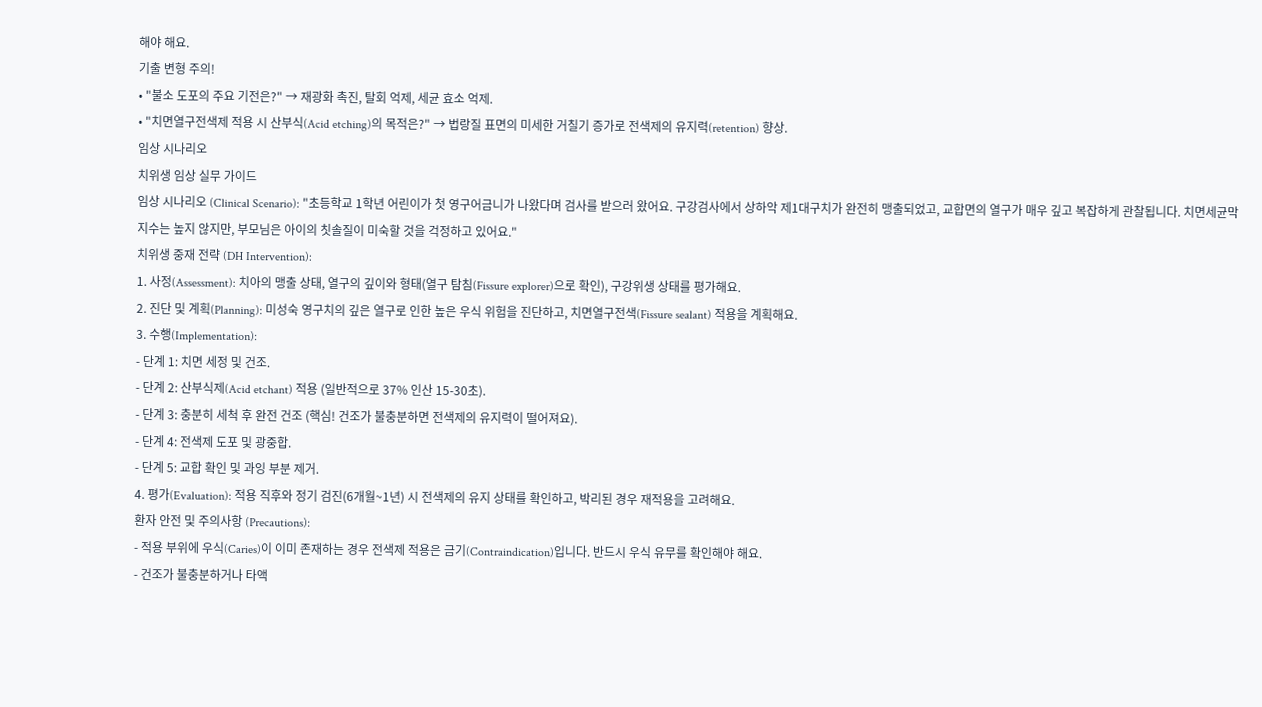해야 해요.
기출 변형 주의!
• "불소 도포의 주요 기전은?" → 재광화 촉진, 탈회 억제, 세균 효소 억제.
• "치면열구전색제 적용 시 산부식(Acid etching)의 목적은?" → 법랑질 표면의 미세한 거칠기 증가로 전색제의 유지력(retention) 향상.
임상 시나리오
치위생 임상 실무 가이드
임상 시나리오 (Clinical Scenario): "초등학교 1학년 어린이가 첫 영구어금니가 나왔다며 검사를 받으러 왔어요. 구강검사에서 상하악 제1대구치가 완전히 맹출되었고, 교합면의 열구가 매우 깊고 복잡하게 관찰됩니다. 치면세균막 지수는 높지 않지만, 부모님은 아이의 칫솔질이 미숙할 것을 걱정하고 있어요."
치위생 중재 전략 (DH Intervention):
1. 사정(Assessment): 치아의 맹출 상태, 열구의 깊이와 형태(열구 탐침(Fissure explorer)으로 확인), 구강위생 상태를 평가해요.
2. 진단 및 계획(Planning): 미성숙 영구치의 깊은 열구로 인한 높은 우식 위험을 진단하고, 치면열구전색(Fissure sealant) 적용을 계획해요.
3. 수행(Implementation):
- 단계 1: 치면 세정 및 건조.
- 단계 2: 산부식제(Acid etchant) 적용 (일반적으로 37% 인산 15-30초).
- 단계 3: 충분히 세척 후 완전 건조 (핵심! 건조가 불충분하면 전색제의 유지력이 떨어져요).
- 단계 4: 전색제 도포 및 광중합.
- 단계 5: 교합 확인 및 과잉 부분 제거.
4. 평가(Evaluation): 적용 직후와 정기 검진(6개월~1년) 시 전색제의 유지 상태를 확인하고, 박리된 경우 재적용을 고려해요.
환자 안전 및 주의사항 (Precautions):
- 적용 부위에 우식(Caries)이 이미 존재하는 경우 전색제 적용은 금기(Contraindication)입니다. 반드시 우식 유무를 확인해야 해요.
- 건조가 불충분하거나 타액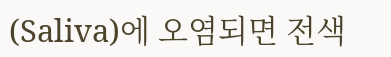(Saliva)에 오염되면 전색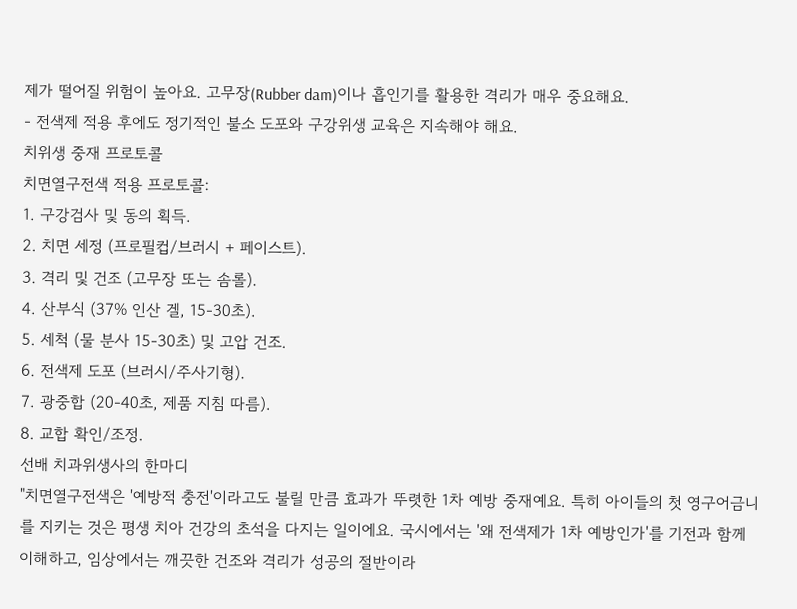제가 떨어질 위험이 높아요. 고무장(Rubber dam)이나 흡인기를 활용한 격리가 매우 중요해요.
- 전색제 적용 후에도 정기적인 불소 도포와 구강위생 교육은 지속해야 해요.
치위생 중재 프로토콜
치면열구전색 적용 프로토콜:
1. 구강검사 및 동의 획득.
2. 치면 세정 (프로필컵/브러시 + 페이스트).
3. 격리 및 건조 (고무장 또는 솜롤).
4. 산부식 (37% 인산 겔, 15-30초).
5. 세척 (물 분사 15-30초) 및 고압 건조.
6. 전색제 도포 (브러시/주사기형).
7. 광중합 (20-40초, 제품 지침 따름).
8. 교합 확인/조정.
선배 치과위생사의 한마디
"치면열구전색은 '예방적 충전'이라고도 불릴 만큼 효과가 뚜렷한 1차 예방 중재예요. 특히 아이들의 첫 영구어금니를 지키는 것은 평생 치아 건강의 초석을 다지는 일이에요. 국시에서는 '왜 전색제가 1차 예방인가'를 기전과 함께 이해하고, 임상에서는 깨끗한 건조와 격리가 성공의 절반이라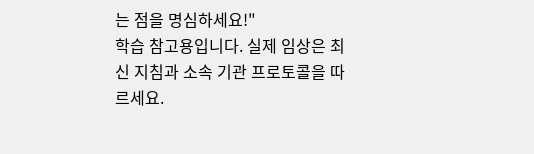는 점을 명심하세요!"
학습 참고용입니다. 실제 임상은 최신 지침과 소속 기관 프로토콜을 따르세요.